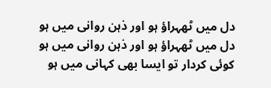دل میں ٹھہراؤ ہو اور ذہن روانی میں ہو
دل میں ٹھہراؤ ہو اور ذہن روانی میں ہو
کوئی کردار تو ایسا بھی کہانی میں ہو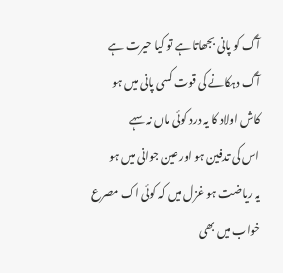آگ کو پانی بجھاتا ہے تو کیا حیرت ہے
آگ دہکانے کی قوت کسی پانی میں ہو
کاش اولاد کا یہ درد کوئی ماں نہ سہے
اس کی تدفین ہو اور عین جوانی میں ہو
یہ ریاضت ہو غزل میں کہ کوئی اک مصرع
خواب میں بھی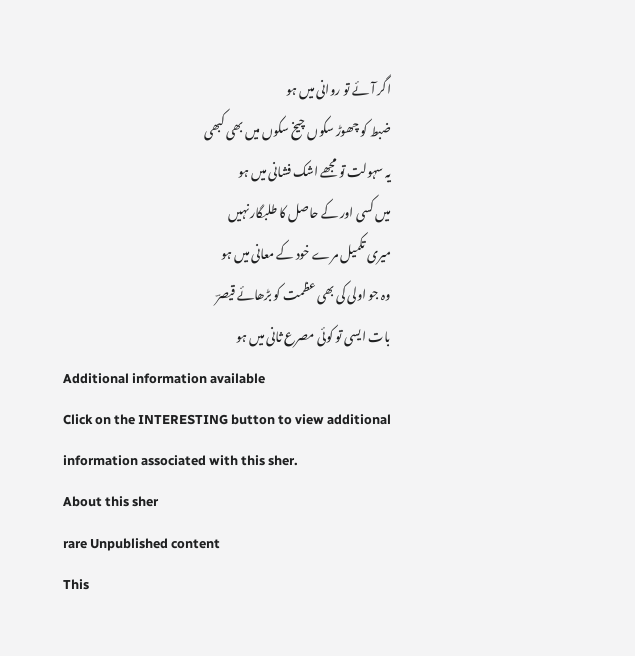اگر آئے تو روانی میں ہو
ضبط کو چھوڑ سکوں چیخ سکوں میں بھی کبھی
یہ سہولت تو مجھے اشک فشانی میں ہو
میں کسی اور کے حاصل کا طلبگار نہیں
میری تکمیل مرے خود کے معانی میں ہو
وہ جو اولی کی بھی عظمت کو بڑھائے قیصرؔ
بات ایسی تو کوئی مصرع ثانی میں ہو
Additional information available
Click on the INTERESTING button to view additional information associated with this sher.
About this sher
rare Unpublished content
This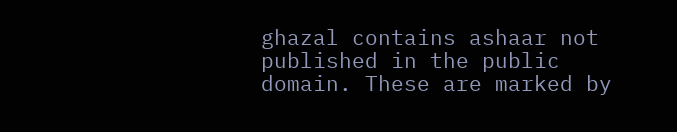ghazal contains ashaar not published in the public domain. These are marked by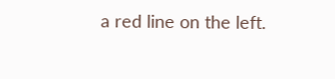a red line on the left.